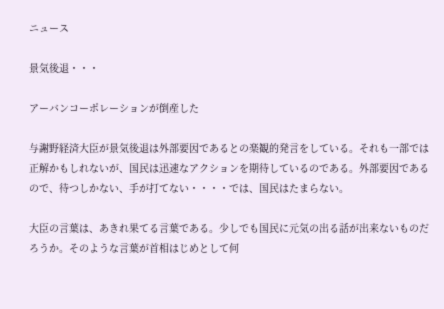ニュース

景気後退・・・

アーバンコーポレーションが倒産した

与謝野経済大臣が景気後退は外部要因であるとの楽観的発言をしている。それも一部では正解かもしれないが、国民は迅速なアクションを期待しているのである。外部要因であるので、待つしかない、手が打てない・・・・では、国民はたまらない。

大臣の言葉は、あきれ果てる言葉である。少しでも国民に元気の出る話が出来ないものだろうか。そのような言葉が首相はじめとして何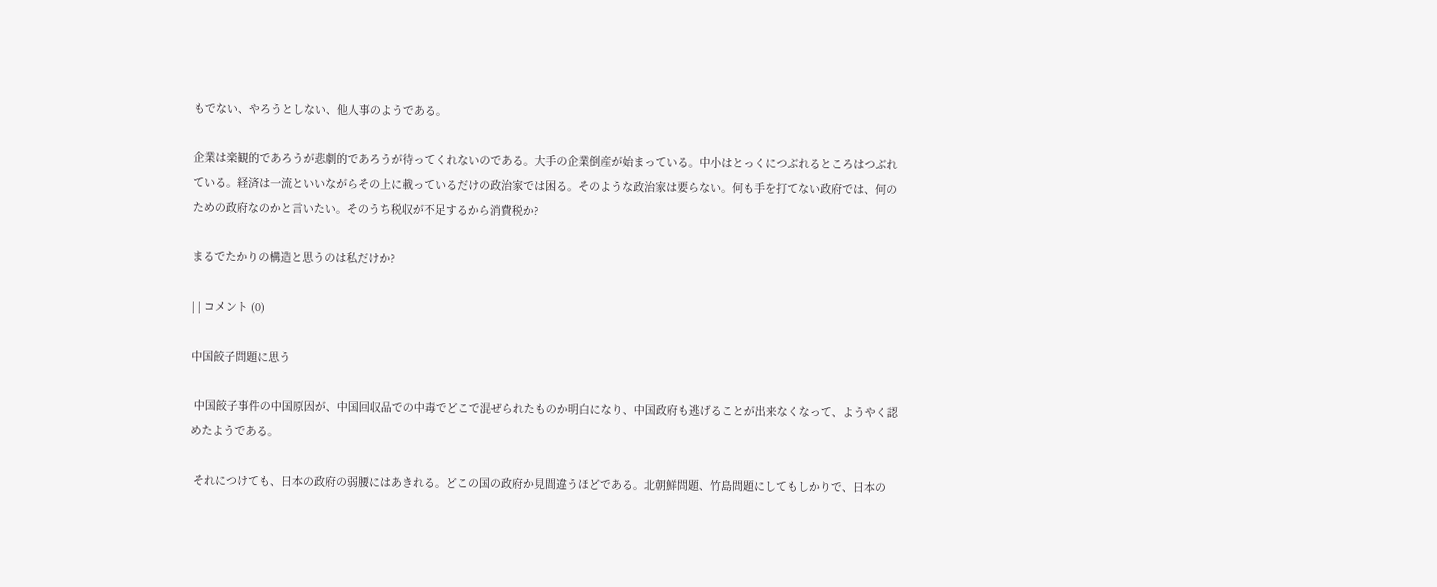もでない、やろうとしない、他人事のようである。

企業は楽観的であろうが悲劇的であろうが待ってくれないのである。大手の企業倒産が始まっている。中小はとっくにつぶれるところはつぶれている。経済は一流といいながらその上に載っているだけの政治家では困る。そのような政治家は要らない。何も手を打てない政府では、何のための政府なのかと言いたい。そのうち税収が不足するから消費税か?

まるでたかりの構造と思うのは私だけか?

| | コメント (0)

中国餃子問題に思う

 中国餃子事件の中国原因が、中国回収品での中毒でどこで混ぜられたものか明白になり、中国政府も逃げることが出来なくなって、ようやく認めたようである。

 それにつけても、日本の政府の弱腰にはあきれる。どこの国の政府か見間違うほどである。北朝鮮問題、竹島問題にしてもしかりで、日本の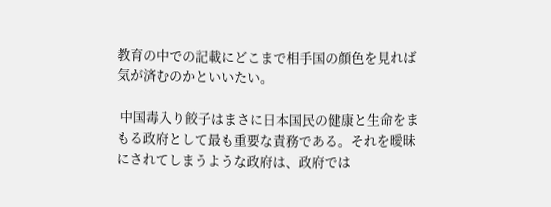教育の中での記載にどこまで相手国の顔色を見れば気が済むのかといいたい。

 中国毒入り餃子はまさに日本国民の健康と生命をまもる政府として最も重要な責務である。それを曖昧にされてしまうような政府は、政府では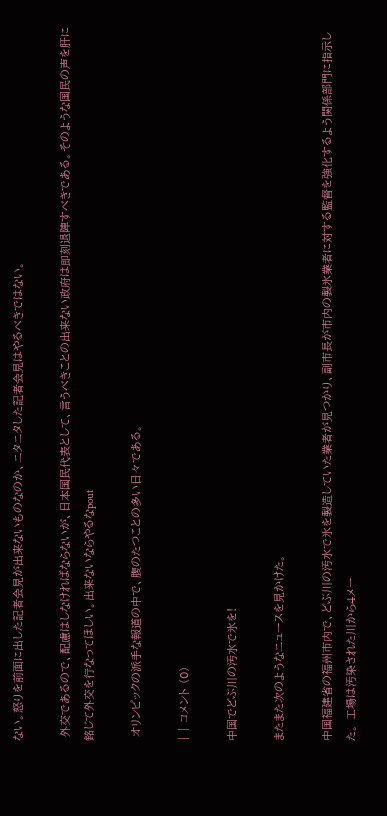ない。怒りを前面に出した記者会見が出来ないものなのか、ニタニタした記者会見はやるべきではない。

 外交であるので、配慮はしなければならないが、日本国民代表として、言うべきことの出来ない政府は即刻退陣すべきである。そのような国民の声を肝に銘じて外交を行なってほしい。出来ないならやるなpout

 オリンピックの派手な報道の中で、腹のたつことの多い日々である。

| | コメント (0)

中国でどぶ川の汚水で氷を!

またまた次のようなニュースを見かけた。

中国福建省の福州市内で、どぶ川の汚水で氷を製造していた業者が見つかり、副市長が市内の製氷業者に対する監督を強化するよう関係部門に指示した。 工場は汚染された川から4メー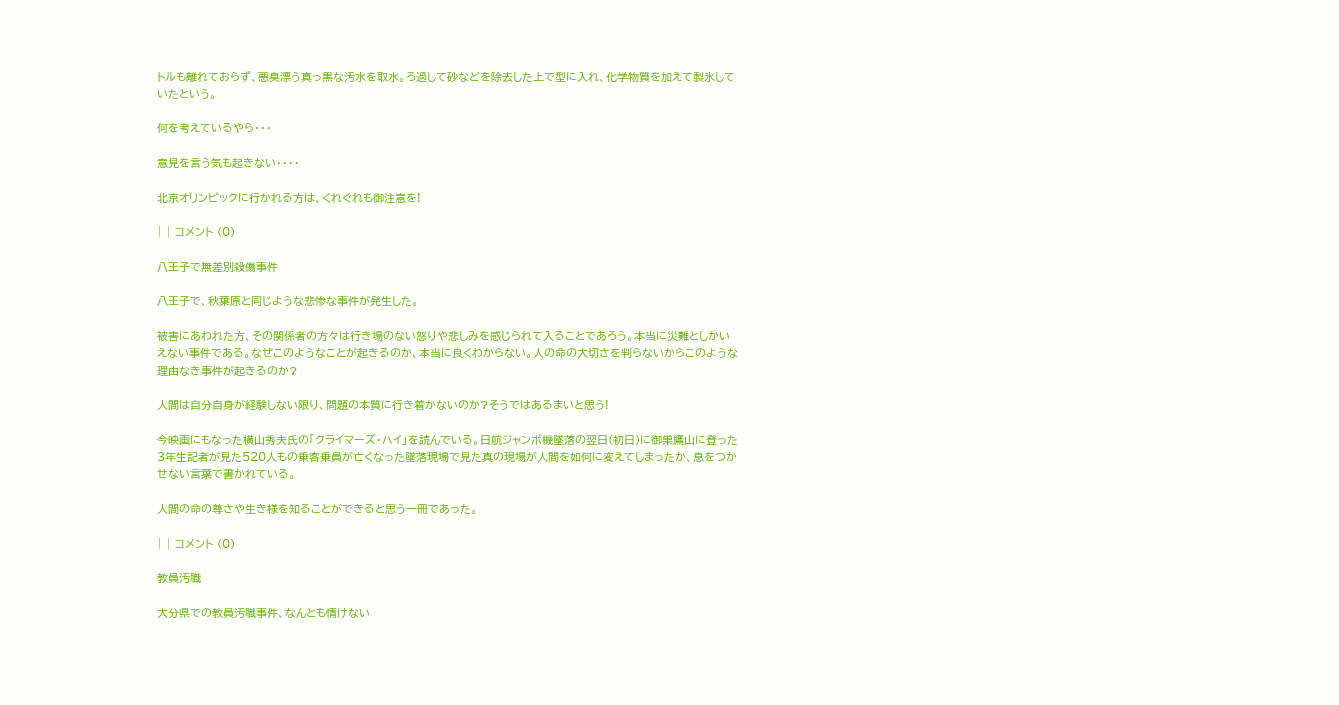トルも離れておらず、悪臭漂う真っ黒な汚水を取水。ろ過して砂などを除去した上で型に入れ、化学物質を加えて製氷していたという。

何を考えているやら・・・

意見を言う気も起きない・・・・

北京オリンピックに行かれる方は、くれぐれも御注意を!

| | コメント (0)

八王子で無差別殺傷事件

八王子で、秋葉原と同じような悲惨な事件が発生した。

被害にあわれた方、その関係者の方々は行き場のない怒りや悲しみを感じられて入ることであろう。本当に災難としかいえない事件である。なぜこのようなことが起きるのか、本当に良くわからない。人の命の大切さを判らないからこのような理由なき事件が起きるのか?

人間は自分自身が経験しない限り、問題の本質に行き着かないのか?そうではあるまいと思う!

今映画にもなった横山秀夫氏の「クライマーズ・ハイ」を読んでいる。日航ジャンボ機墜落の翌日(初日)に御巣鷹山に登った3年生記者が見た520人もの乗客乗員が亡くなった墜落現場で見た真の現場が人間を如何に変えてしまったか、息をつかせない言葉で書かれている。

人間の命の尊さや生き様を知ることができると思う一冊であった。

| | コメント (0)

教員汚職

大分県での教員汚職事件、なんとも情けない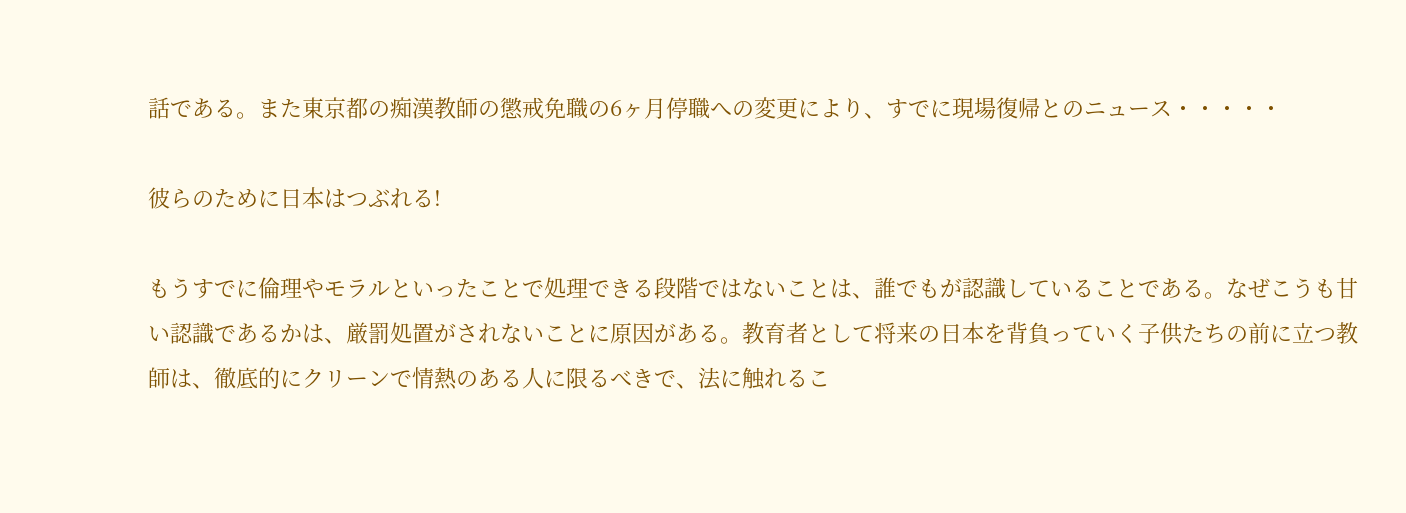話である。また東京都の痴漢教師の懲戒免職の6ヶ月停職への変更により、すでに現場復帰とのニュース・・・・・

彼らのために日本はつぶれる!

もうすでに倫理やモラルといったことで処理できる段階ではないことは、誰でもが認識していることである。なぜこうも甘い認識であるかは、厳罰処置がされないことに原因がある。教育者として将来の日本を背負っていく子供たちの前に立つ教師は、徹底的にクリーンで情熱のある人に限るべきで、法に触れるこ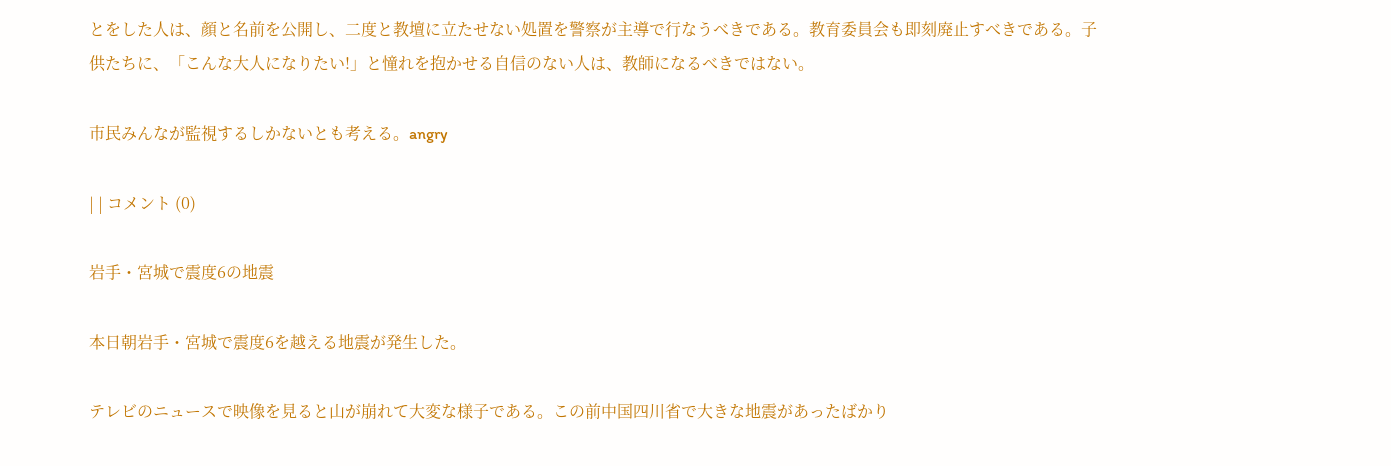とをした人は、顔と名前を公開し、二度と教壇に立たせない処置を警察が主導で行なうべきである。教育委員会も即刻廃止すべきである。子供たちに、「こんな大人になりたい!」と憧れを抱かせる自信のない人は、教師になるべきではない。

市民みんなが監視するしかないとも考える。angry

| | コメント (0)

岩手・宮城で震度6の地震

本日朝岩手・宮城で震度6を越える地震が発生した。

テレビのニュースで映像を見ると山が崩れて大変な様子である。この前中国四川省で大きな地震があったばかり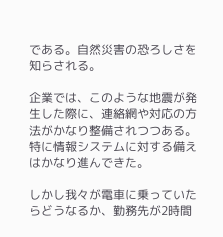である。自然災害の恐ろしさを知らされる。

企業では、このような地震が発生した際に、連絡網や対応の方法がかなり整備されつつある。特に情報システムに対する備えはかなり進んできた。

しかし我々が電車に乗っていたらどうなるか、勤務先が2時間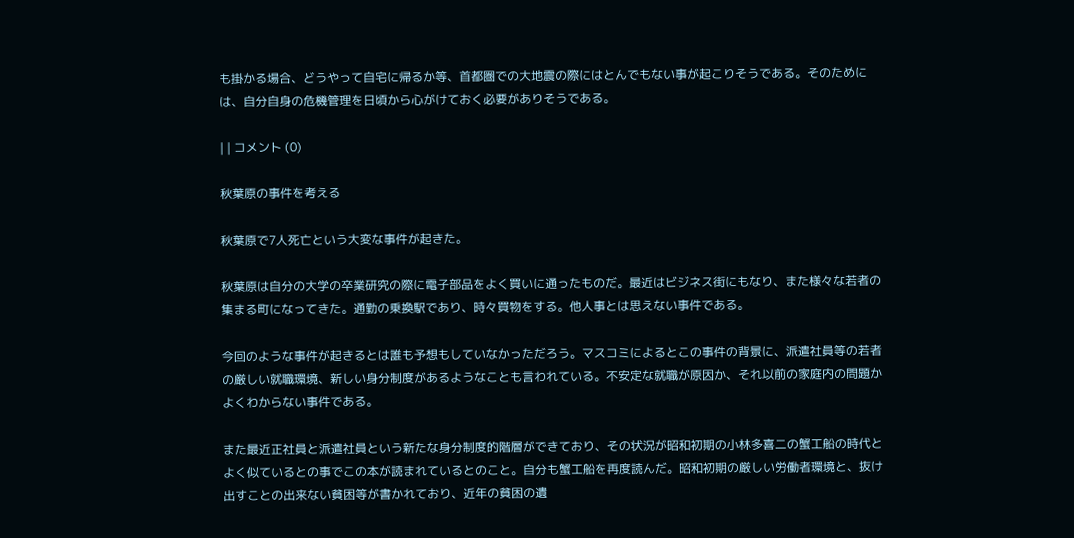も掛かる場合、どうやって自宅に帰るか等、首都圏での大地震の際にはとんでもない事が起こりそうである。そのためには、自分自身の危機管理を日頃から心がけておく必要がありそうである。

| | コメント (0)

秋葉原の事件を考える

秋葉原で7人死亡という大変な事件が起きた。

秋葉原は自分の大学の卒業研究の際に電子部品をよく買いに通ったものだ。最近はビジネス街にもなり、また様々な若者の集まる町になってきた。通勤の乗換駅であり、時々買物をする。他人事とは思えない事件である。

今回のような事件が起きるとは誰も予想もしていなかっただろう。マスコミによるとこの事件の背景に、派遣社員等の若者の厳しい就職環境、新しい身分制度があるようなことも言われている。不安定な就職が原因か、それ以前の家庭内の問題かよくわからない事件である。

また最近正社員と派遣社員という新たな身分制度的階層ができており、その状況が昭和初期の小林多喜二の蟹工船の時代とよく似ているとの事でこの本が読まれているとのこと。自分も蟹工船を再度読んだ。昭和初期の厳しい労働者環境と、抜け出すことの出来ない貧困等が書かれており、近年の貧困の遺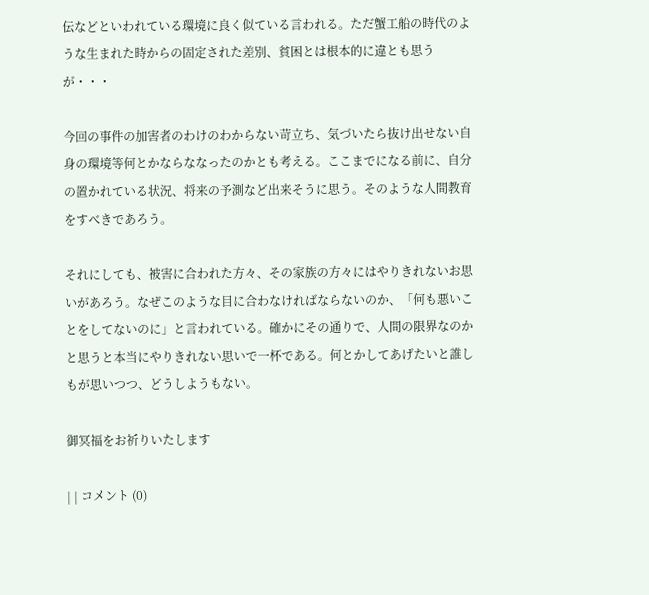伝などといわれている環境に良く似ている言われる。ただ蟹工船の時代のような生まれた時からの固定された差別、貧困とは根本的に違とも思うが・・・

今回の事件の加害者のわけのわからない苛立ち、気づいたら抜け出せない自身の環境等何とかならななったのかとも考える。ここまでになる前に、自分の置かれている状況、将来の予測など出来そうに思う。そのような人間教育をすべきであろう。

それにしても、被害に合われた方々、その家族の方々にはやりきれないお思いがあろう。なぜこのような目に合わなければならないのか、「何も悪いことをしてないのに」と言われている。確かにその通りで、人間の限界なのかと思うと本当にやりきれない思いで一杯である。何とかしてあげたいと誰しもが思いつつ、どうしようもない。

御冥福をお祈りいたします

| | コメント (0)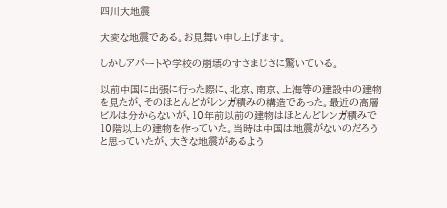四川大地震

大変な地震である。お見舞い申し上げます。

しかしアパートや学校の崩壊のすさまじさに驚いている。

以前中国に出張に行った際に、北京、南京、上海等の建設中の建物を見たが、そのほとんどがレンガ積みの構造であった。最近の高層ビルは分からないが、10年前以前の建物はほとんどレンガ積みで10階以上の建物を作っていた。当時は中国は地震がないのだろうと思っていたが、大きな地震があるよう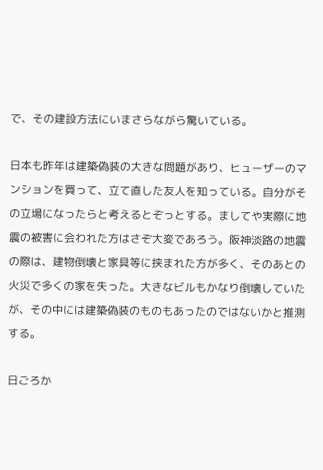で、その建設方法にいまさらながら驚いている。

日本も昨年は建築偽装の大きな問題があり、ヒューザーのマンションを買って、立て直した友人を知っている。自分がその立場になったらと考えるとぞっとする。ましてや実際に地震の被害に会われた方はさぞ大変であろう。阪神淡路の地震の際は、建物倒壊と家具等に挟まれた方が多く、そのあとの火災で多くの家を失った。大きなビルもかなり倒壊していたが、その中には建築偽装のものもあったのではないかと推測する。

日ごろか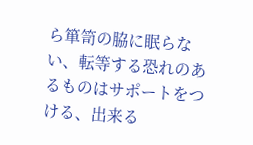ら箪笥の脇に眠らない、転等する恐れのあるものはサポートをつける、出来る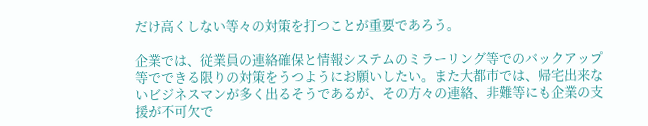だけ高くしない等々の対策を打つことが重要であろう。

企業では、従業員の連絡確保と情報システムのミラーリング等でのバックアップ等でできる限りの対策をうつようにお願いしたい。また大都市では、帰宅出来ないビジネスマンが多く出るそうであるが、その方々の連絡、非難等にも企業の支援が不可欠で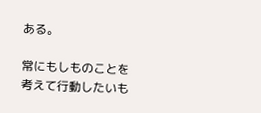ある。

常にもしものことを考えて行動したいも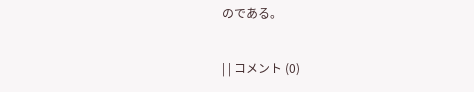のである。

| | コメント (0)